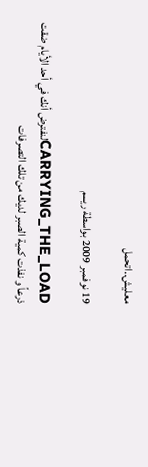معليش..اتحمل

19 نوفمبر 2009 بواسطة ريـــم

CARRYING_THE_LOADلنفترض أنك في أحد الأيام ضقت ذرعاً و نفذت كمية الصبر لديك من تلك التصرفات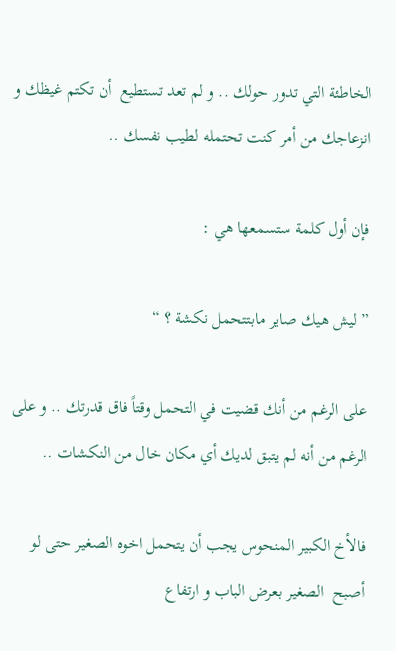الخاطئة التي تدور حولك .. و لم تعد تستطيع  أن تكتم غيظك و انزعاجك من أمر كنت تحتمله لطيب نفسك ..

فإن أول كلمة ستسمعها هي :

” ليش هيك صاير مابتتحمل نكشة ؟ “

على الرغم من أنك قضيت في التحمل وقتاً فاق قدرتك .. و على الرغم من أنه لم يتبق لديك أي مكان خال من النكشات ..

فالأخ الكبير المنحوس يجب أن يتحمل اخوه الصغير حتى لو أصبح  الصغير بعرض الباب و ارتفاع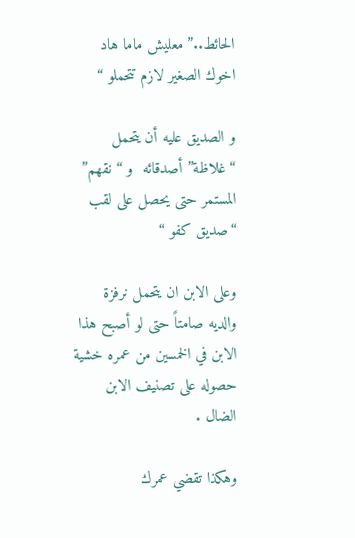الحائط..”معليش ماما هاد اخوك الصغير لازم تتحملو “

و الصديق عليه أن يتحمل “غلاظة” أصدقائه  و “نقهم” المستمر حتى يحصل على لقب “صديق كفو “

وعلى الابن ان يتحمل نرفزة والديه صامتاً حتى لو أصبح هذا الابن في الخمسين من عمره خشية حصوله على تصنيف الابن الضال .

وهكذا تقضي عمرك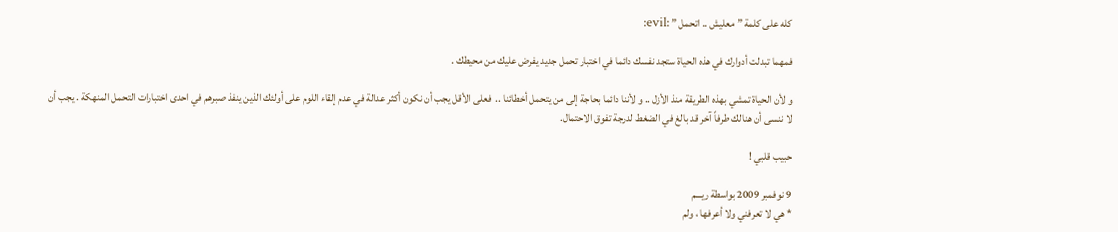كله على كلمة ” معليش .. اتحمل ” :evil:

فمهما تبدلت أدوارك في هذه الحياة ستجد نفسك دائما في اختبار تحمل جديد يفرض عليك من محيطك .

و لأن الحياة تمشي بهذه الطريقة منذ الأزل .. و لأننا دائما بحاجة إلى من يتحمل أخطائنا ..  فعلى الأقل يجب أن نكون أكثر عدالة في عدم إلقاء اللوم على أولئك الذين ينفذ صبرهم في احدى اختبارات التحمل المنهكة . يجب أن لا ننسى أن هنالك طرفاً آخر قد بالغ في الضغط لدرجة تفوق الاحتمال.

حبيب قلبي !

9 نوفمبر 2009 بواسطة ريـــم
* هي لا تعرفني ولا أعرفها ، ولم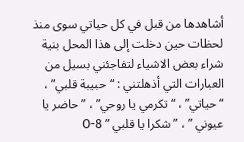أشاهدها من قبل في كل حياتي سوى منذ لحظات حين دخلت إلى هذا المحل بنية شراء بعض الاشياء لتفاجئني بسيل من العبارات التي أذهلتني : “حبيبة قلبي” ، “حياتي” ، “تكرمي يا روحي” ، ” حاضر يا عيوني ” ، ” شكرا يا قلبي ” 8-O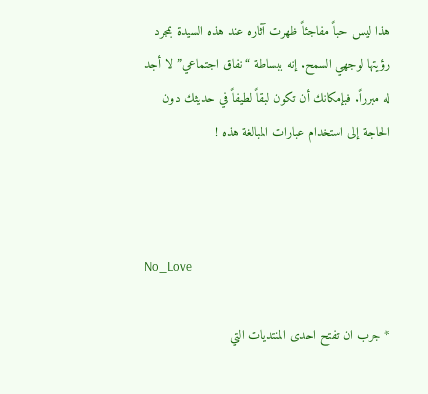هذا ليس حباً مفاجئاً ظهرت آثاره عند هذه السيدة بمجرد رؤيتها لوجهي السمح. إنه ببساطة “نفاق اجتماعي” لا أجد له مبرراً. فبإمكانك أن تكون لبقاً لطيفاً في حديثك دون الحاجة إلى استخدام عبارات المبالغة هذه !



No_Love

* جرب ان تفتح احدى المنتديات التي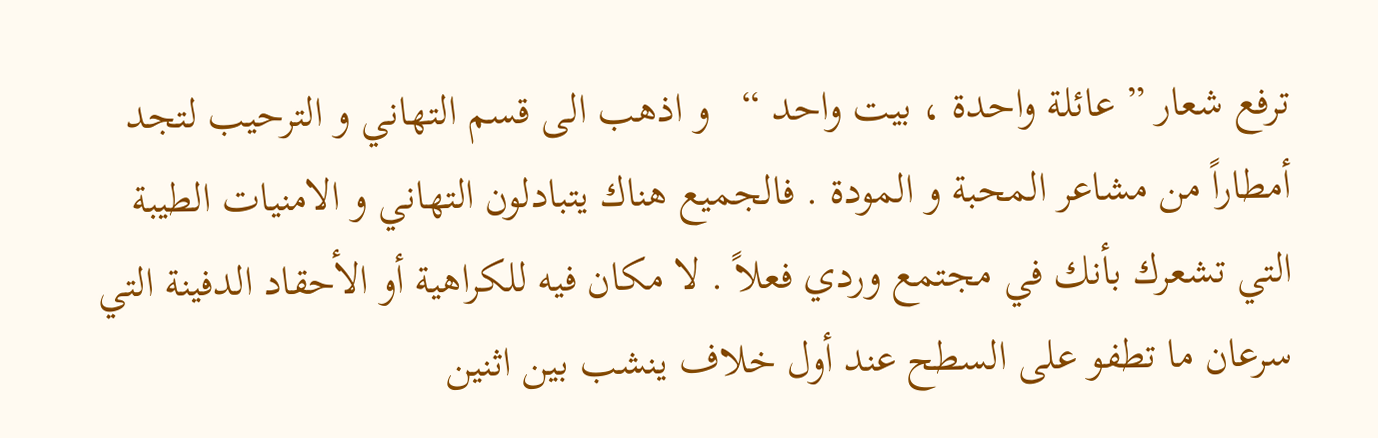ترفع شعار ” عائلة واحدة ، بيت واحد “   و اذهب الى قسم التهاني و الترحيب لتجد أمطاراً من مشاعر المحبة و المودة . فالجميع هناك يتبادلون التهاني و الامنيات الطيبة التي تشعرك بأنك في مجتمع وردي فعلاً . لا مكان فيه للكراهية أو الأحقاد الدفينة التي سرعان ما تطفو على السطح عند أول خلاف ينشب بين اثنين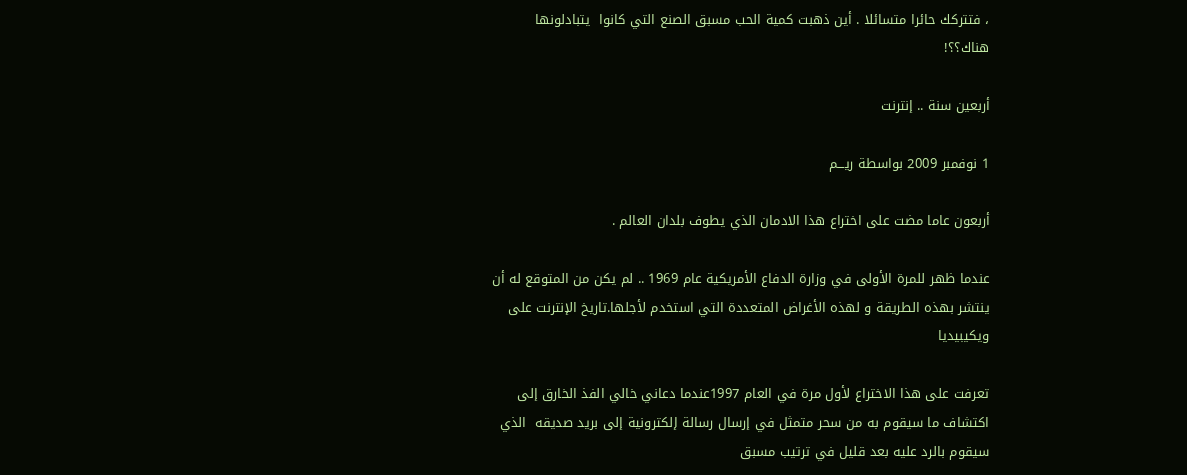، فتتركك حائرا متسائلا . أين ذهبت كمية الحب مسبق الصنع التي كانوا  يتبادلونها هناك؟؟!

أربعين سنة .. إنترنت

1 نوفمبر 2009 بواسطة ريـــم

أربعون عاما مضت على اختراع هذا الادمان الذي يطوف بلدان العالم .

عندما ظهر للمرة الأولى في وزارة الدفاع الأمريكية عام 1969 .. لم يكن من المتوقع له أن ينتشر بهذه الطريقة و لهذه الأغراض المتعددة التي استخدم لأجلها.تاريخ الإنترنت على ويكيبيديا

تعرفت على هذا الاختراع لأول مرة في العام 1997عندما دعاني خالي الفذ الخارق إلى اكتشاف ما سيقوم به من سحر متمثل في إرسال رسالة إلكترونية إلى بريد صديقه  الذي سيقوم بالرد عليه بعد قليل في ترتيب مسبق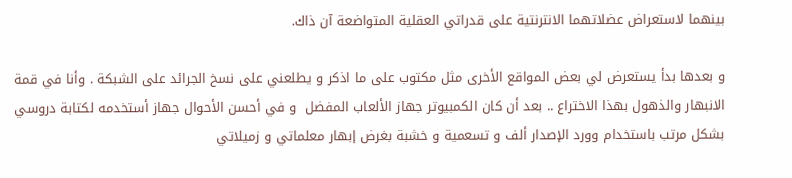بينهما لاستعراض عضلاتهما الانترنتية على قدراتي العقلية المتواضعة آن ذاك.

و بعدها بدأ يستعرض لي بعض المواقع الأخرى مثل مكتوب على ما اذكر و يطلعني على نسخ الجرائد على الشبكة . وأنا في قمة الانبهار والذهول بهذا الاختراع .. بعد أن كان الكمبيوتر جهاز الألعاب المفضل  و في أحسن الأحوال جهاز أستخدمه لكتابة دروسي بشكل مرتب باستخدام وورد الإصدار ألف و تسعمية و خشبة بغرض إبهار معلماتي و زميلاتي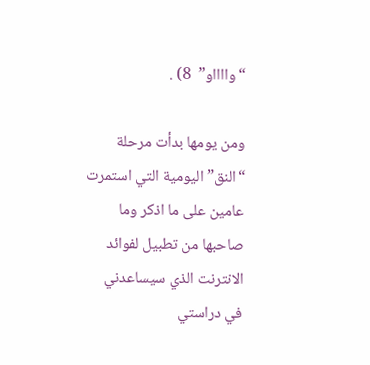“وااااو”  8) .

ومن يومها بدأت مرحلة “النق” اليومية التي استمرت عامين على ما اذكر وما صاحبها من تطبيل لفوائد الانترنت الذي سيساعدني في دراستي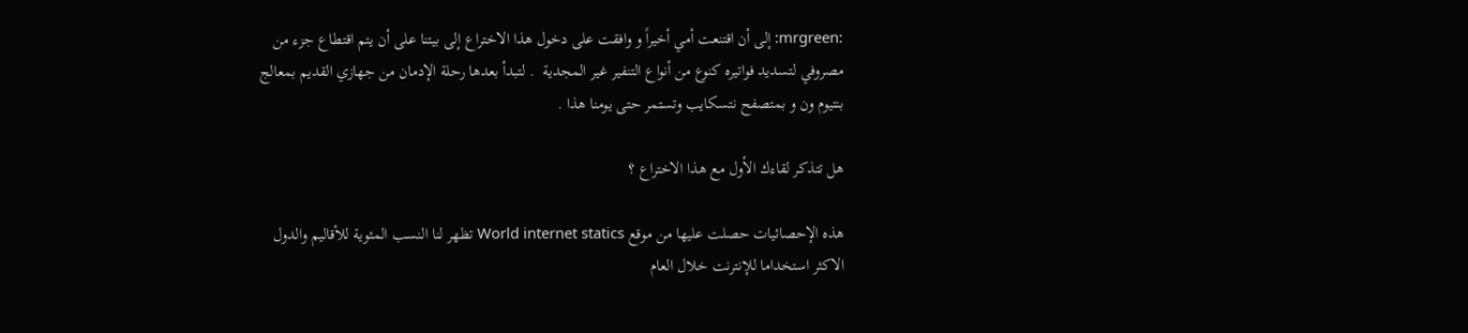:mrgreen: إلى أن اقتنعت أمي أخيراً و وافقت على دخول هذا الاختراع إلى بيتنا على أن يتم اقتطاع جزء من مصروفي لتسديد فواتيره كنوع من أنواع التنفير غير المجدية  . لتبدأ بعدها رحلة الإدمان من جهازي القديم بمعالج بنتيوم ون و بمتصفح نتسكايب وتستمر حتى يومنا هذا .

هل تتذكر لقاءك الأول مع هذا الاختراع ؟

هذه الإحصائيات حصلت عليها من موقع World internet statics تظهر لنا النسب المئوية للأقاليم والدول الاكثر استخداما للإنترنت خلال العام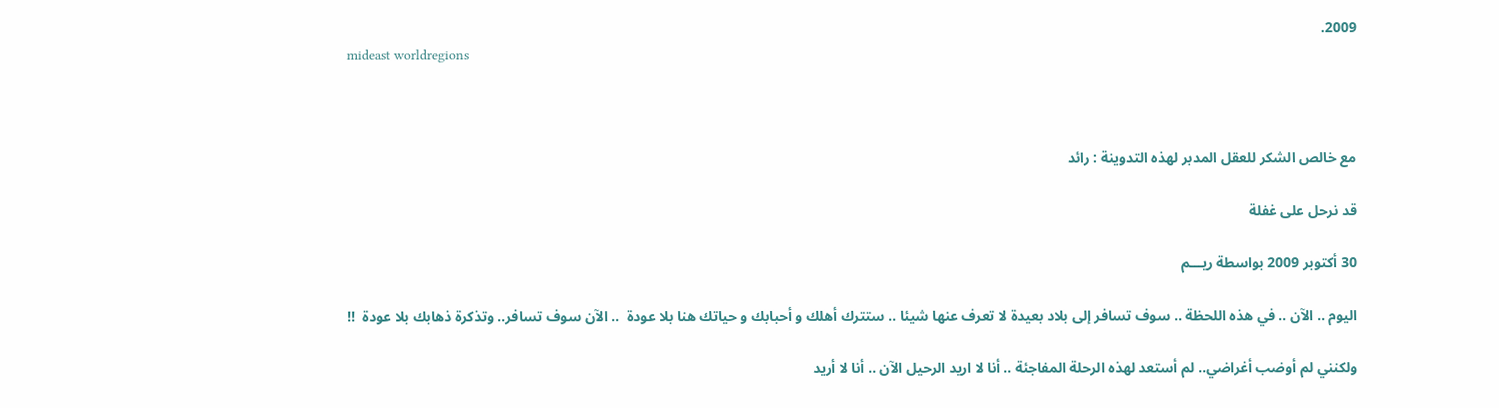2009.
mideast worldregions



مع خالص الشكر للعقل المدبر لهذه التدوينة : رائد

قد نرحل على غفلة

30 أكتوبر 2009 بواسطة ريـــم

اليوم .. الآن .. في هذه اللحظة .. سوف تسافر إلى بلاد بعيدة لا تعرف عنها شيئا .. ستترك أهلك و أحبابك و حياتك هنا بلا عودة  .. الآن سوف تسافر.. وتذكرة ذهابك بلا عودة  !!

ولكنني لم أوضب أغراضي.. لم أستعد لهذه الرحلة المفاجئة .. أنا لا اريد الرحيل الآن .. أنا لا أريد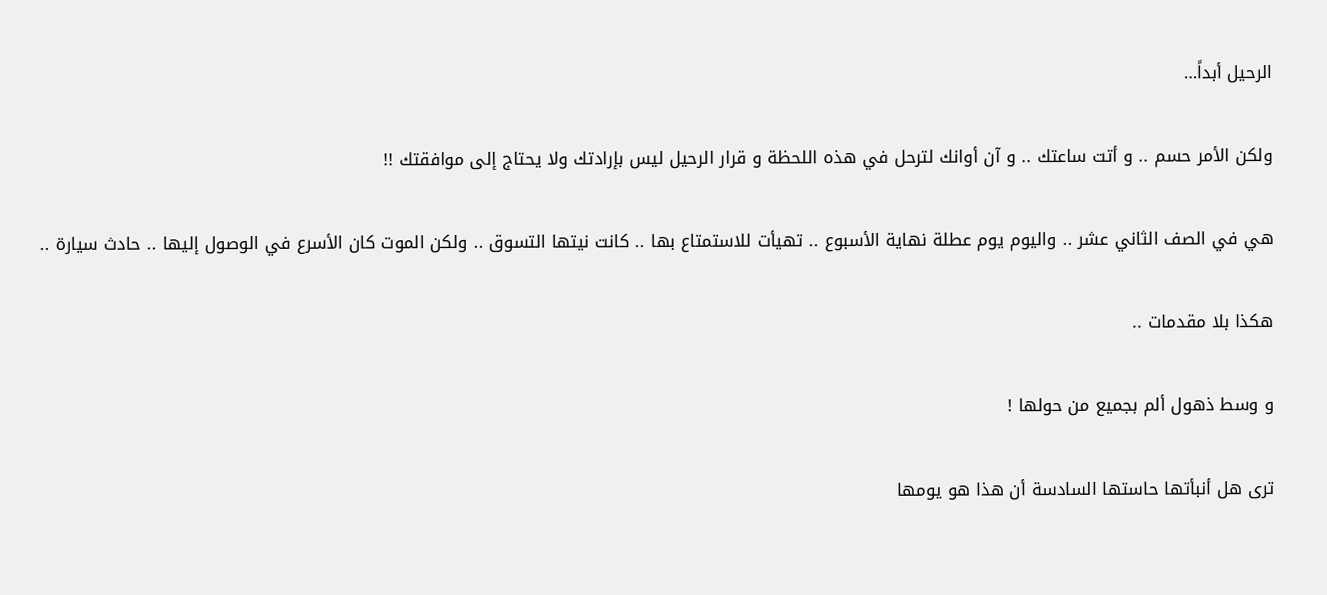الرحيل أبداً…

ولكن الأمر حسم .. و أتت ساعتك .. و آن أوانك لترحل في هذه اللحظة و قرار الرحيل ليس بإرادتك ولا يحتاج إلى موافقتك !!

هي في الصف الثاني عشر .. واليوم يوم عطلة نهاية الأسبوع .. تهيأت للاستمتاع بها .. كانت نيتها التسوق .. ولكن الموت كان الأسرع في الوصول إليها .. حادث سيارة ..

هكذا بلا مقدمات ..

و وسط ذهول ألم بجميع من حولها !

ترى هل أنبأتها حاستها السادسة أن هذا هو يومها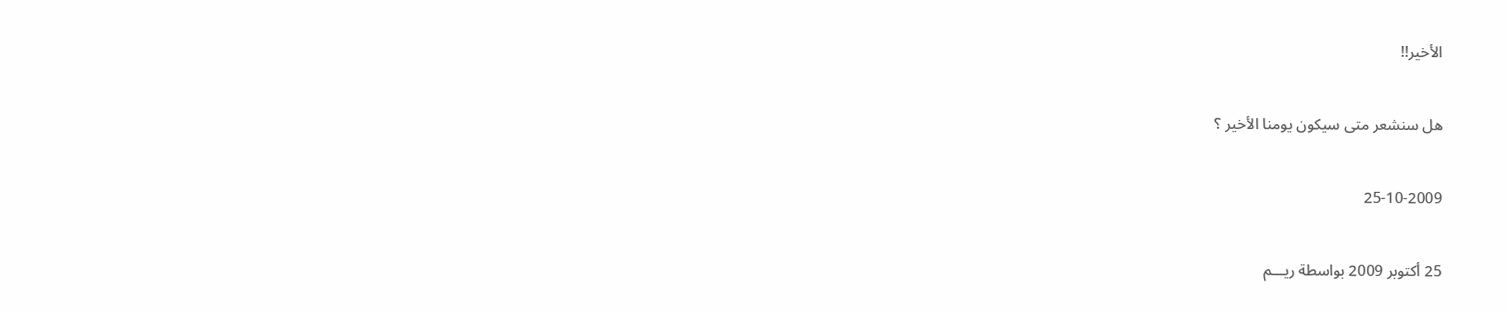الأخير!!

هل سنشعر متى سيكون يومنا الأخير ؟

25-10-2009

25 أكتوبر 2009 بواسطة ريـــم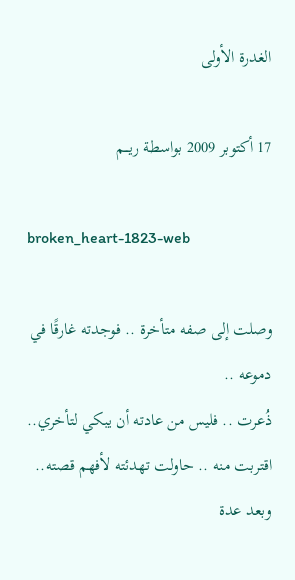الغدرة الأولى

17 أكتوبر 2009 بواسطة ريـــم

broken_heart-1823-web

وصلت إلى صفه متأخرة .. فوجدته غارقًا في دموعه ..
ذُعرت .. فليس من عادته أن يبكي لتأخري..
اقتربت منه .. حاولت تهدئته لأفهم قصته..
وبعد عدة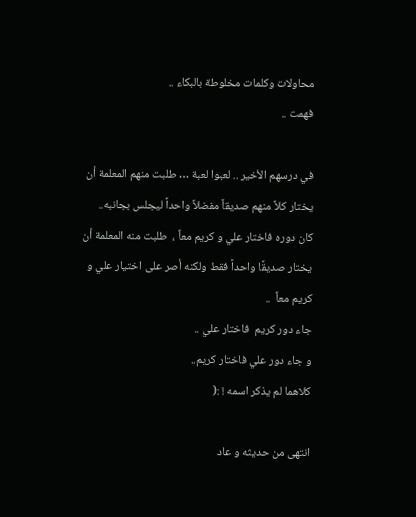محاولات وكلمات مخلوطة بالبكاء ..
فهمت ..

في درسهم الأخير .. لعبوا لعبة … طلبت منهم المعلمة أن يختار كلاً منهم صديقاً مفضلاً واحداً ليجلس بجانبه..
كان دوره فاختار علي و كريم معاً ،  طلبت منه المعلمة أن يختار صديقًا واحداً فقط ولكنه أصر على اختيار علي و كريم معاً  ..
جاء دور كريم  فاختار علي ..
و جاء دور علي فاختار كريم..
كلاهما لم يذكر اسمه ! :(

انتهى من حديثه و عاد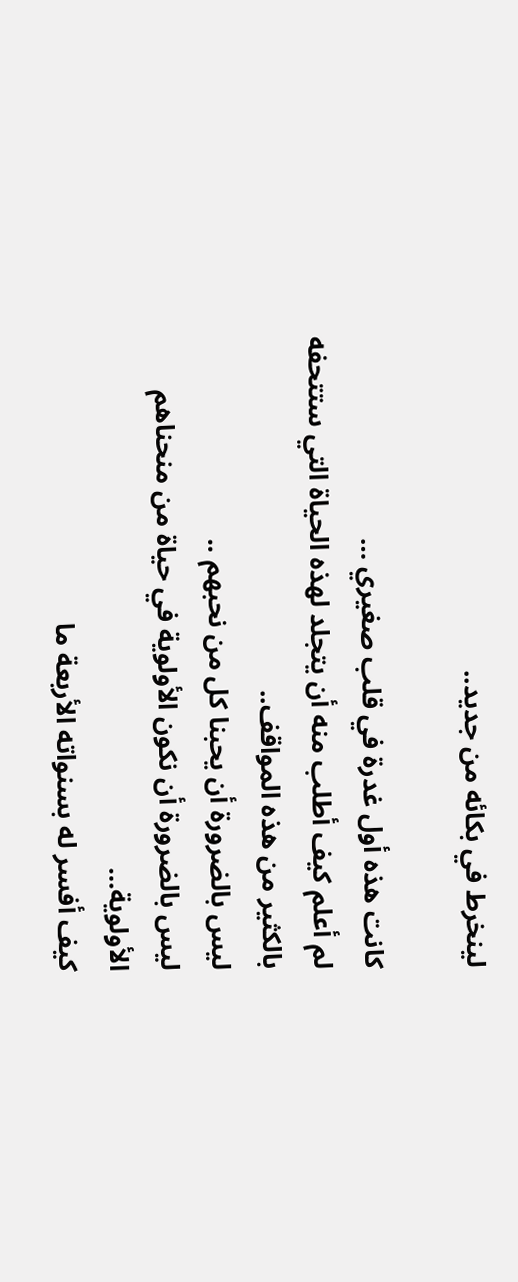لينخرط في بكائه من جديد..

كانت هذه أول غدرة في قلب صغيري …
لم أعلم كيف أطلب منه أن يتجلد لهذه الحياة التي ستتحفه بالكثير من هذه المواقف..
ليس بالضرورة أن يحبنا كل من نحبهم ..
ليس بالضرورة أن نكون الأولوية في حياة من منحناهم الأولوية…
كيف أفسر له بسنواته الأربعة ما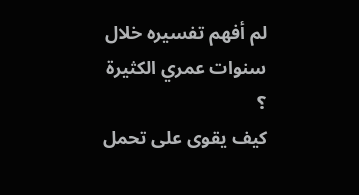لم أفهم تفسيره خلال سنوات عمري الكثيرة ؟
كيف يقوى على تحمل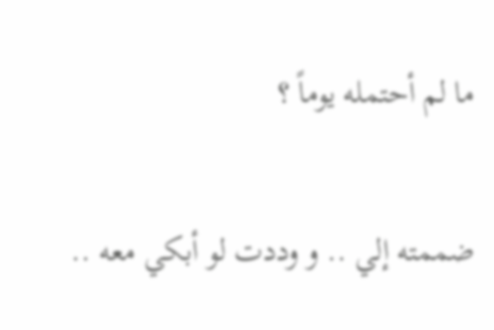ما لم أحتمله يوماً ؟

ضممته إلي .. و وددت لو أبكي معه ..